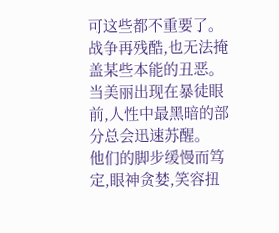可这些都不重要了。
战争再残酷,也无法掩盖某些本能的丑恶。
当美丽出现在暴徒眼前,人性中最黑暗的部分总会迅速苏醒。
他们的脚步缓慢而笃定,眼神贪婪,笑容扭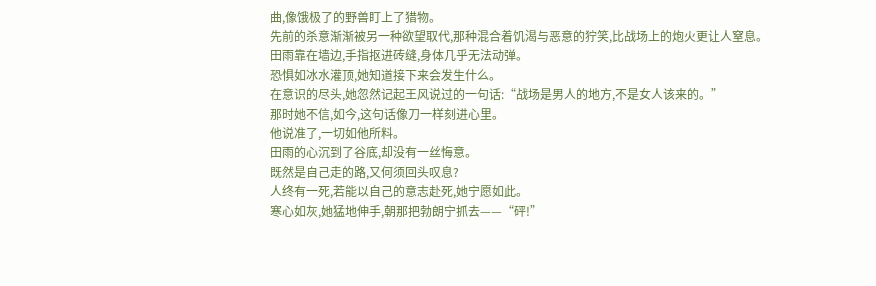曲,像饿极了的野兽盯上了猎物。
先前的杀意渐渐被另一种欲望取代,那种混合着饥渴与恶意的狞笑,比战场上的炮火更让人窒息。
田雨靠在墙边,手指抠进砖缝,身体几乎无法动弹。
恐惧如冰水灌顶,她知道接下来会发生什么。
在意识的尽头,她忽然记起王风说过的一句话:“战场是男人的地方,不是女人该来的。”
那时她不信,如今,这句话像刀一样刻进心里。
他说准了,一切如他所料。
田雨的心沉到了谷底,却没有一丝悔意。
既然是自己走的路,又何须回头叹息?
人终有一死,若能以自己的意志赴死,她宁愿如此。
寒心如灰,她猛地伸手,朝那把勃朗宁抓去——“砰!”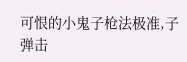可恨的小鬼子枪法极准,子弹击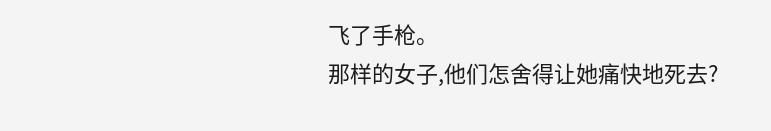飞了手枪。
那样的女子,他们怎舍得让她痛快地死去?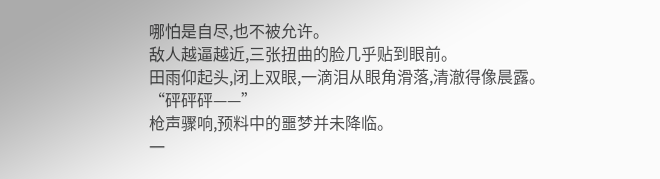哪怕是自尽,也不被允许。
敌人越逼越近,三张扭曲的脸几乎贴到眼前。
田雨仰起头,闭上双眼,一滴泪从眼角滑落,清澈得像晨露。
“砰砰砰——”
枪声骤响,预料中的噩梦并未降临。
一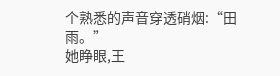个熟悉的声音穿透硝烟:“田雨。”
她睁眼,王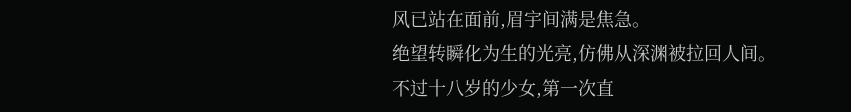风已站在面前,眉宇间满是焦急。
绝望转瞬化为生的光亮,仿佛从深渊被拉回人间。
不过十八岁的少女,第一次直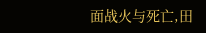面战火与死亡,田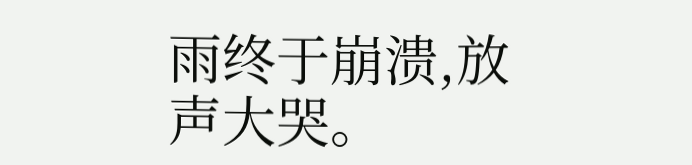雨终于崩溃,放声大哭。